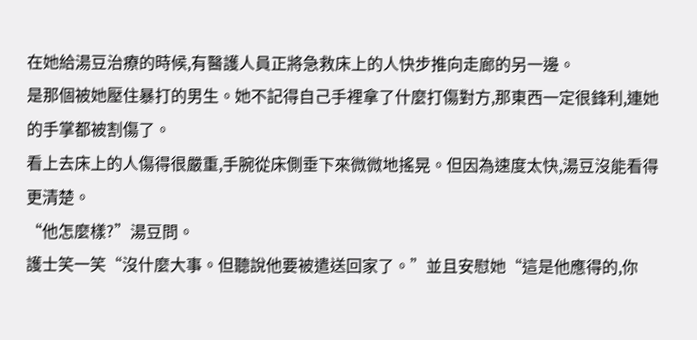在她給湯豆治療的時候,有醫護人員正將急救床上的人快步推向走廊的另一邊。
是那個被她壓住暴打的男生。她不記得自己手裡拿了什麼打傷對方,那東西一定很鋒利,連她的手掌都被割傷了。
看上去床上的人傷得很嚴重,手腕從床側垂下來微微地搖晃。但因為速度太快,湯豆沒能看得更清楚。
“他怎麼樣?”湯豆問。
護士笑一笑“沒什麼大事。但聽說他要被遣送回家了。”並且安慰她“這是他應得的,你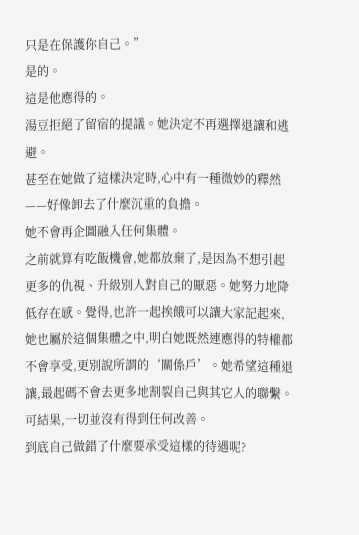只是在保護你自己。”
是的。
這是他應得的。
湯豆拒絕了留宿的提議。她決定不再選擇退讓和逃避。
甚至在她做了這樣決定時,心中有一種微妙的釋然——好像卸去了什麼沉重的負擔。
她不會再企圖融入任何集體。
之前就算有吃飯機會,她都放棄了,是因為不想引起更多的仇視、升級別人對自己的厭惡。她努力地降低存在感。覺得,也許一起挨餓可以讓大家記起來,她也屬於這個集體之中,明白她既然連應得的特權都不會享受,更別說所謂的‘關係戶’。她希望這種退讓,最起碼不會去更多地割裂自己與其它人的聯繫。
可結果,一切並沒有得到任何改善。
到底自己做錯了什麼要承受這樣的待遇呢?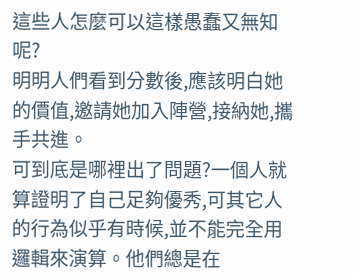這些人怎麼可以這樣愚蠢又無知呢?
明明人們看到分數後,應該明白她的價值,邀請她加入陣營,接納她,攜手共進。
可到底是哪裡出了問題?一個人就算證明了自己足夠優秀,可其它人的行為似乎有時候,並不能完全用邏輯來演算。他們總是在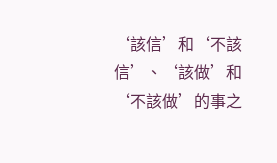‘該信’和‘不該信’、‘該做’和‘不該做’的事之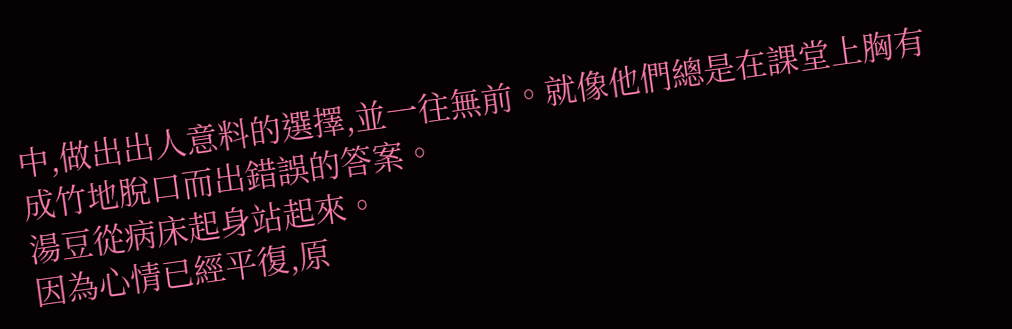中,做出出人意料的選擇,並一往無前。就像他們總是在課堂上胸有成竹地脫口而出錯誤的答案。
湯豆從病床起身站起來。
因為心情已經平復,原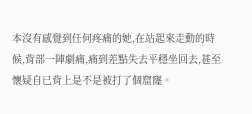本沒有感覺到任何疼痛的她,在站起來走動的時候,背部一陣劇痛,痛到差點失去平穩坐回去,甚至懷疑自已背上是不是被打了個窟窿。